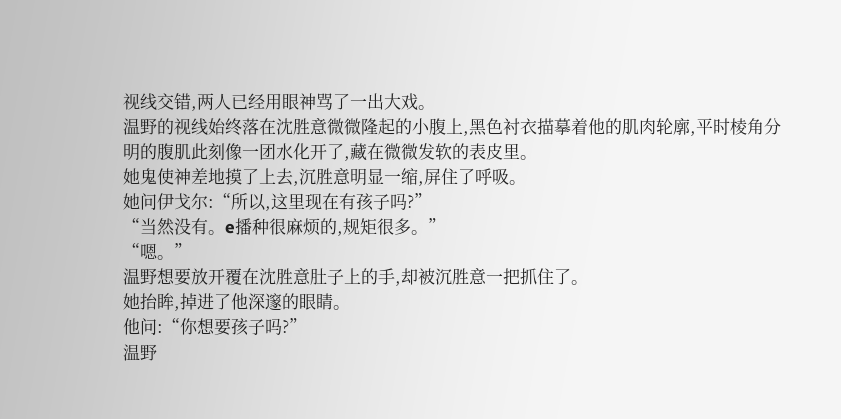视线交错,两人已经用眼神骂了一出大戏。
温野的视线始终落在沈胜意微微隆起的小腹上,黑色衬衣描摹着他的肌肉轮廓,平时棱角分明的腹肌此刻像一团水化开了,藏在微微发软的表皮里。
她鬼使神差地摸了上去,沉胜意明显一缩,屏住了呼吸。
她问伊戈尔:“所以,这里现在有孩子吗?”
“当然没有。e播种很麻烦的,规矩很多。”
“嗯。”
温野想要放开覆在沈胜意肚子上的手,却被沉胜意一把抓住了。
她抬眸,掉进了他深邃的眼睛。
他问:“你想要孩子吗?”
温野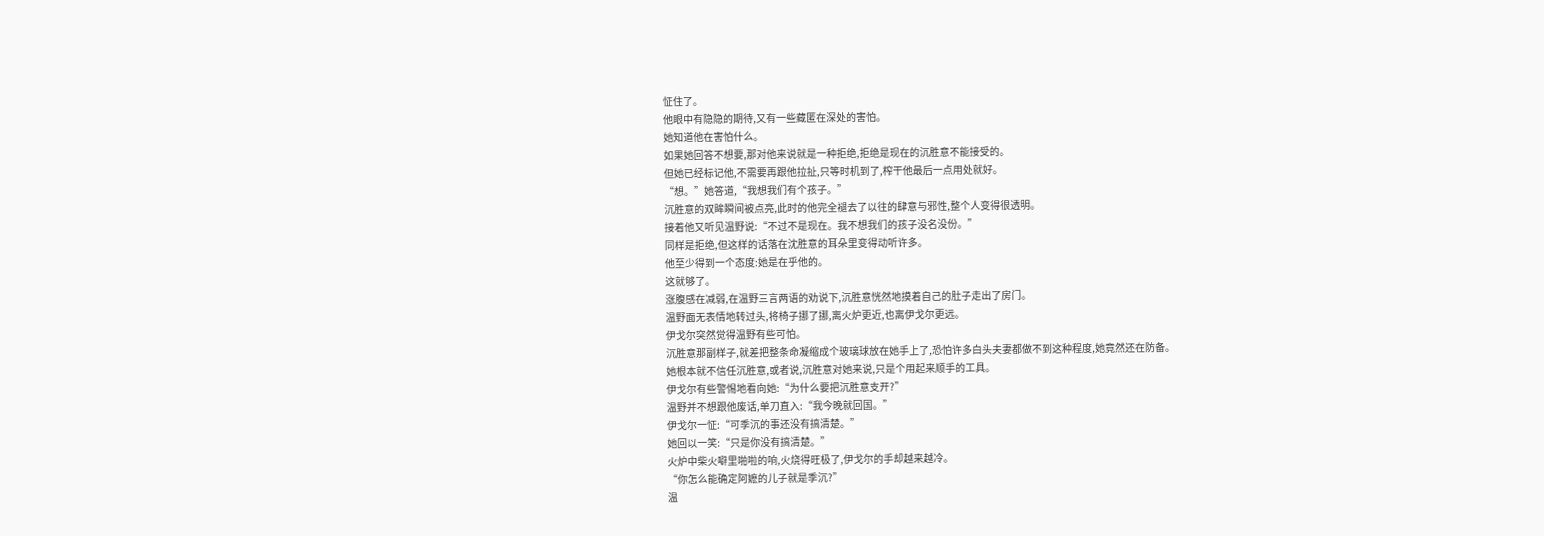怔住了。
他眼中有隐隐的期待,又有一些藏匿在深处的害怕。
她知道他在害怕什么。
如果她回答不想要,那对他来说就是一种拒绝,拒绝是现在的沉胜意不能接受的。
但她已经标记他,不需要再跟他拉扯,只等时机到了,榨干他最后一点用处就好。
“想。”她答道,“我想我们有个孩子。”
沉胜意的双眸瞬间被点亮,此时的他完全褪去了以往的肆意与邪性,整个人变得很透明。
接着他又听见温野说:“不过不是现在。我不想我们的孩子没名没份。”
同样是拒绝,但这样的话落在沈胜意的耳朵里变得动听许多。
他至少得到一个态度:她是在乎他的。
这就够了。
涨腹感在减弱,在温野三言两语的劝说下,沉胜意恍然地摸着自己的肚子走出了房门。
温野面无表情地转过头,将椅子挪了挪,离火炉更近,也离伊戈尔更远。
伊戈尔突然觉得温野有些可怕。
沉胜意那副样子,就差把整条命凝缩成个玻璃球放在她手上了,恐怕许多白头夫妻都做不到这种程度,她竟然还在防备。
她根本就不信任沉胜意,或者说,沉胜意对她来说,只是个用起来顺手的工具。
伊戈尔有些警惕地看向她:“为什么要把沉胜意支开?”
温野并不想跟他废话,单刀直入:“我今晚就回国。”
伊戈尔一怔:“可季沉的事还没有搞清楚。”
她回以一笑:“只是你没有搞清楚。”
火炉中柴火噼里啪啦的响,火烧得旺极了,伊戈尔的手却越来越冷。
“你怎么能确定阿嬷的儿子就是季沉?”
温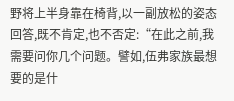野将上半身靠在椅背,以一副放松的姿态回答,既不肯定,也不否定:“在此之前,我需要问你几个问题。譬如,伍弗家族最想要的是什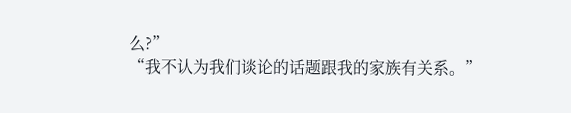么?”
“我不认为我们谈论的话题跟我的家族有关系。”